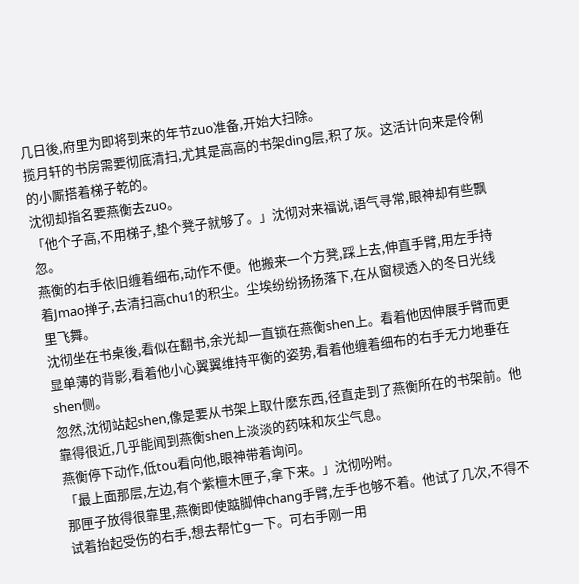几日後,府里为即将到来的年节zuo准备,开始大扫除。
揽月轩的书房需要彻底清扫,尤其是高高的书架ding层,积了灰。这活计向来是伶俐的小厮搭着梯子乾的。
沈彻却指名要燕衡去zuo。
「他个子高,不用梯子,垫个凳子就够了。」沈彻对来福说,语气寻常,眼神却有些飘忽。
燕衡的右手依旧缠着细布,动作不便。他搬来一个方凳,踩上去,伸直手臂,用左手持着Jmao掸子,去清扫高chu1的积尘。尘埃纷纷扬扬落下,在从窗棂透入的冬日光线里飞舞。
沈彻坐在书桌後,看似在翻书,余光却一直锁在燕衡shen上。看着他因伸展手臂而更显单薄的背影,看着他小心翼翼维持平衡的姿势,看着他缠着细布的右手无力地垂在shen侧。
忽然,沈彻站起shen,像是要从书架上取什麽东西,径直走到了燕衡所在的书架前。他靠得很近,几乎能闻到燕衡shen上淡淡的药味和灰尘气息。
燕衡停下动作,低tou看向他,眼神带着询问。
「最上面那层,左边,有个紫檀木匣子,拿下来。」沈彻吩咐。
那匣子放得很靠里,燕衡即使踮脚伸chang手臂,左手也够不着。他试了几次,不得不试着抬起受伤的右手,想去帮忙g一下。可右手刚一用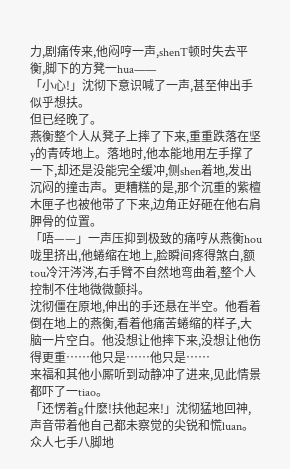力,剧痛传来,他闷哼一声,shenT顿时失去平衡,脚下的方凳一hua——
「小心!」沈彻下意识喊了一声,甚至伸出手似乎想扶。
但已经晚了。
燕衡整个人从凳子上摔了下来,重重跌落在坚y的青砖地上。落地时,他本能地用左手撑了一下,却还是没能完全缓冲,侧shen着地,发出沉闷的撞击声。更糟糕的是,那个沉重的紫檀木匣子也被他带了下来,边角正好砸在他右肩胛骨的位置。
「唔——」一声压抑到极致的痛哼从燕衡hou咙里挤出,他蜷缩在地上,脸瞬间疼得煞白,额tou冷汗涔涔,右手臂不自然地弯曲着,整个人控制不住地微微颤抖。
沈彻僵在原地,伸出的手还悬在半空。他看着倒在地上的燕衡,看着他痛苦蜷缩的样子,大脑一片空白。他没想让他摔下来,没想让他伤得更重……他只是……他只是……
来福和其他小厮听到动静冲了进来,见此情景都吓了一tiao。
「还愣着g什麽!扶他起来!」沈彻猛地回神,声音带着他自己都未察觉的尖锐和慌luan。
众人七手八脚地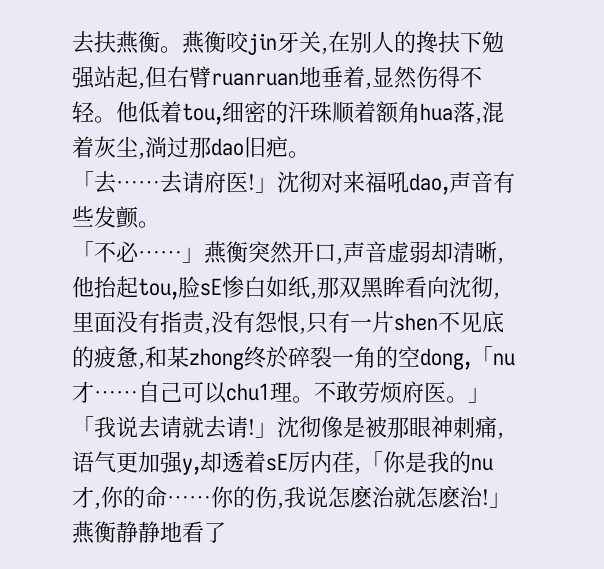去扶燕衡。燕衡咬jin牙关,在别人的搀扶下勉强站起,但右臂ruanruan地垂着,显然伤得不轻。他低着tou,细密的汗珠顺着额角hua落,混着灰尘,淌过那dao旧疤。
「去……去请府医!」沈彻对来福吼dao,声音有些发颤。
「不必……」燕衡突然开口,声音虚弱却清晰,他抬起tou,脸sE惨白如纸,那双黑眸看向沈彻,里面没有指责,没有怨恨,只有一片shen不见底的疲惫,和某zhong终於碎裂一角的空dong,「nu才……自己可以chu1理。不敢劳烦府医。」
「我说去请就去请!」沈彻像是被那眼神刺痛,语气更加强y,却透着sE厉内荏,「你是我的nu才,你的命……你的伤,我说怎麽治就怎麽治!」
燕衡静静地看了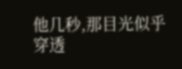他几秒,那目光似乎穿透